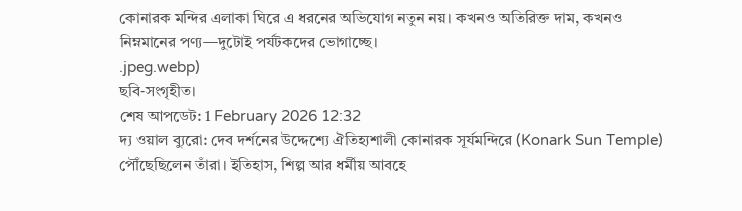কোনারক মন্দির এলাকা ঘিরে এ ধরনের অভিযোগ নতুন নয়। কখনও অতিরিক্ত দাম, কখনও নিম্নমানের পণ্য—দুটোই পর্যটকদের ভোগাচ্ছে।
.jpeg.webp)
ছবি-সংগৃহীত।
শেষ আপডেট: 1 February 2026 12:32
দ্য ওয়াল ব্যুরো: দেব দর্শনের উদ্দেশ্যে ঐতিহ্যশালী কোনারক সূর্যমন্দিরে (Konark Sun Temple) পৌঁছেছিলেন তাঁরা। ইতিহাস, শিল্প আর ধর্মীয় আবহে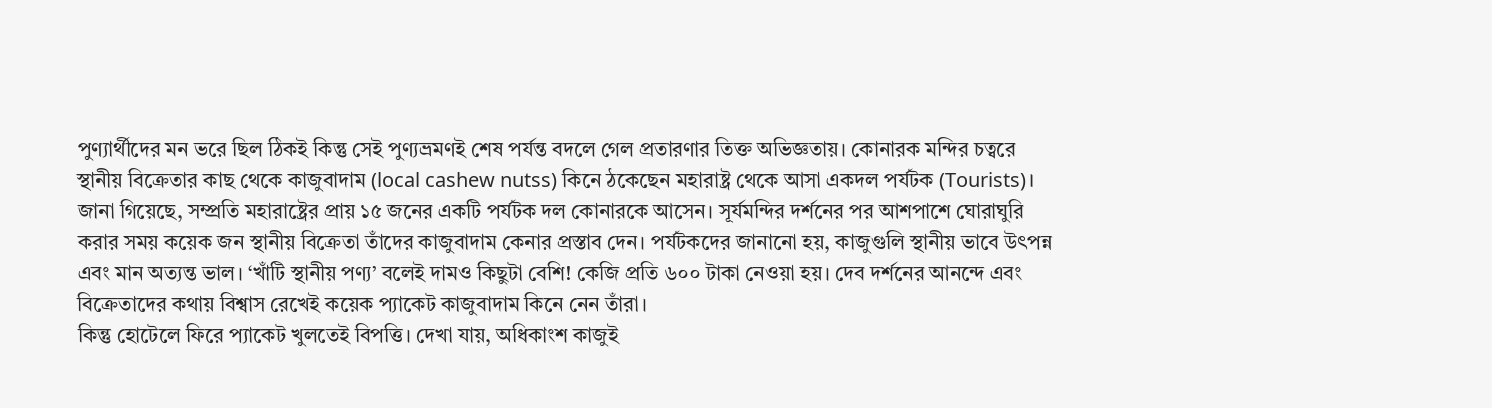পুণ্যার্থীদের মন ভরে ছিল ঠিকই কিন্তু সেই পুণ্যভ্রমণই শেষ পর্যন্ত বদলে গেল প্রতারণার তিক্ত অভিজ্ঞতায়। কোনারক মন্দির চত্বরে স্থানীয় বিক্রেতার কাছ থেকে কাজুবাদাম (local cashew nutss) কিনে ঠকেছেন মহারাষ্ট্র থেকে আসা একদল পর্যটক (Tourists)।
জানা গিয়েছে, সম্প্রতি মহারাষ্ট্রের প্রায় ১৫ জনের একটি পর্যটক দল কোনারকে আসেন। সূর্যমন্দির দর্শনের পর আশপাশে ঘোরাঘুরি করার সময় কয়েক জন স্থানীয় বিক্রেতা তাঁদের কাজুবাদাম কেনার প্রস্তাব দেন। পর্যটকদের জানানো হয়, কাজুগুলি স্থানীয় ভাবে উৎপন্ন এবং মান অত্যন্ত ভাল। ‘খাঁটি স্থানীয় পণ্য’ বলেই দামও কিছুটা বেশি! কেজি প্রতি ৬০০ টাকা নেওয়া হয়। দেব দর্শনের আনন্দে এবং বিক্রেতাদের কথায় বিশ্বাস রেখেই কয়েক প্যাকেট কাজুবাদাম কিনে নেন তাঁরা।
কিন্তু হোটেলে ফিরে প্যাকেট খুলতেই বিপত্তি। দেখা যায়, অধিকাংশ কাজুই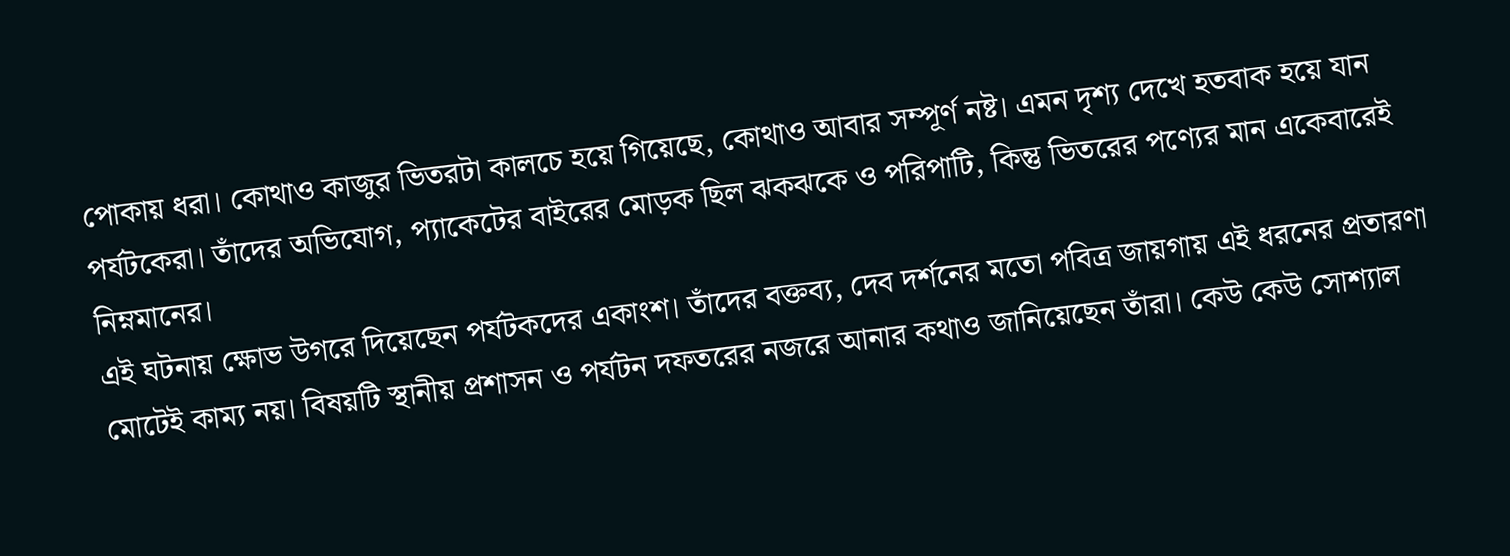পোকায় ধরা। কোথাও কাজুর ভিতরটা কালচে হয়ে গিয়েছে, কোথাও আবার সম্পূর্ণ নষ্ট। এমন দৃশ্য দেখে হতবাক হয়ে যান পর্যটকেরা। তাঁদের অভিযোগ, প্যাকেটের বাইরের মোড়ক ছিল ঝকঝকে ও পরিপাটি, কিন্তু ভিতরের পণ্যের মান একেবারেই নিম্নমানের।
এই ঘটনায় ক্ষোভ উগরে দিয়েছেন পর্যটকদের একাংশ। তাঁদের বক্তব্য, দেব দর্শনের মতো পবিত্র জায়গায় এই ধরনের প্রতারণা মোটেই কাম্য নয়। বিষয়টি স্থানীয় প্রশাসন ও পর্যটন দফতরের নজরে আনার কথাও জানিয়েছেন তাঁরা। কেউ কেউ সোশ্যাল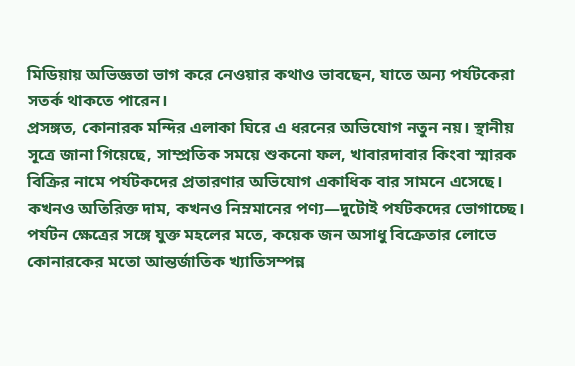মিডিয়ায় অভিজ্ঞতা ভাগ করে নেওয়ার কথাও ভাবছেন, যাতে অন্য পর্যটকেরা সতর্ক থাকতে পারেন।
প্রসঙ্গত, কোনারক মন্দির এলাকা ঘিরে এ ধরনের অভিযোগ নতুন নয়। স্থানীয় সূত্রে জানা গিয়েছে, সাম্প্রতিক সময়ে শুকনো ফল, খাবারদাবার কিংবা স্মারক বিক্রির নামে পর্যটকদের প্রতারণার অভিযোগ একাধিক বার সামনে এসেছে। কখনও অতিরিক্ত দাম, কখনও নিম্নমানের পণ্য—দুটোই পর্যটকদের ভোগাচ্ছে।
পর্যটন ক্ষেত্রের সঙ্গে যুক্ত মহলের মতে, কয়েক জন অসাধু বিক্রেতার লোভে কোনারকের মতো আন্তর্জাতিক খ্যাতিসম্পন্ন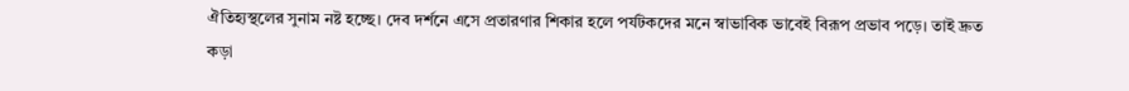ঐতিহ্যস্থলের সুনাম নষ্ট হচ্ছে। দেব দর্শনে এসে প্রতারণার শিকার হলে পর্যটকদের মনে স্বাভাবিক ভাবেই বিরূপ প্রভাব পড়ে। তাই দ্রুত কড়া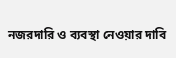নজরদারি ও ব্যবস্থা নেওয়ার দাবি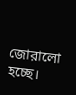জোরালো হচ্ছে।